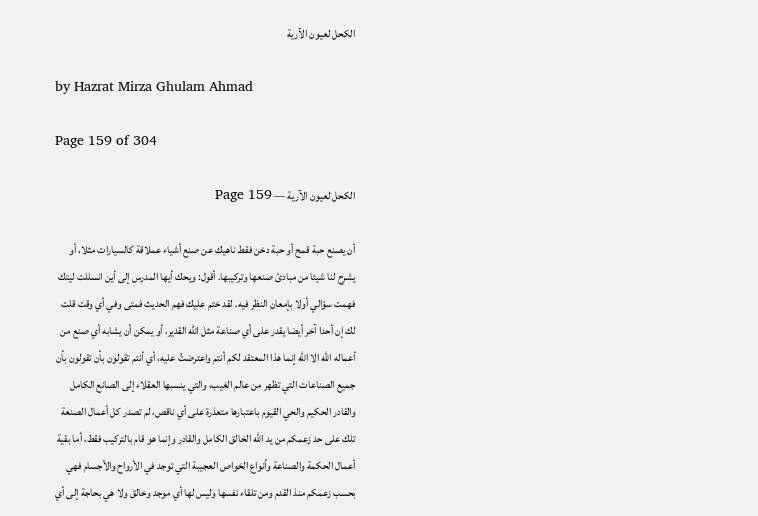الكحل لعيون الآرية

by Hazrat Mirza Ghulam Ahmad

Page 159 of 304

الكحل لعيون الآرية — Page 159

أن يصنع حبة قمح أو حبة دخن فقط ناهيك عن صنع أشياء عملاقة كالسيارات مثلا، أو يشرح لنا شيئا من مبادئ صنعها وتركيبها. أقول: ويحك أيها المدرس إلى أين انسللت ليتك فهمت سؤالي أولا بإمعان النظر فيه. لقد ختم عليك فهم الحديث فمتى وفي أي وقت قلت لك إن أحدا آخر أيضا يقدر على أي صناعة مثل الله القدير، أو يمكن أن يشابه أي صنع من أعماله الله الا الله إنما هذا المعتقد لكم أنتم واعترضتُ عليه، أي أنتم تقولون بأن تقولون بأن جميع الصناعات التي تظهر من عالم الغيب، والتي ينسبها العقلاء إلى الصانع الكامل والقادر الحكيم والحي القيوم باعتبارها متعذرة على أي ناقص، لم تصدر كل أعمال الصنعة تلك على حد زعمكم من يد الله الخالق الكامل والقادر وإنما هو قام بالتركيب فقط، أما بقية أعمال الحكمة والصناعة وأنواع الخواص العجيبة التي توجد في الأرواح والأجسام فهي بحسب زعمكم منذ القدم ومن تلقاء نفسها وليس لها أي موجد وخالق ولا هي بحاجة إلى أي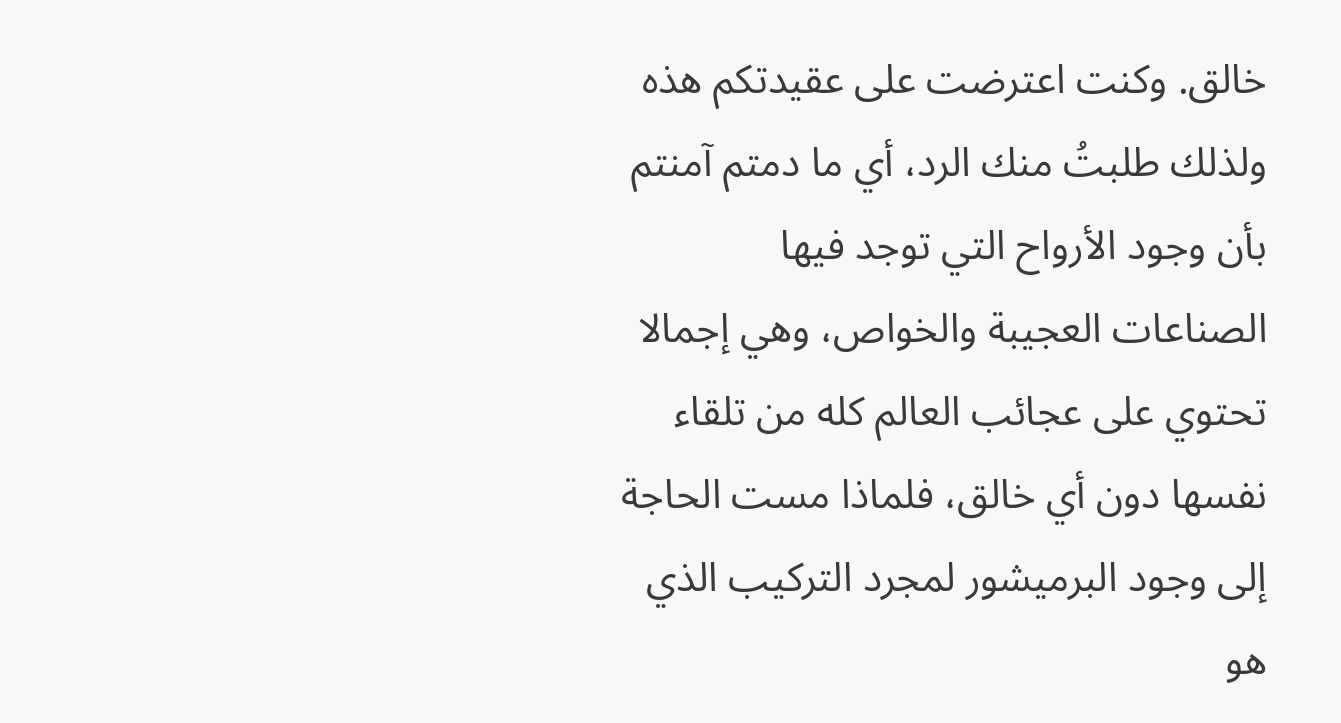خالق. وكنت اعترضت على عقيدتكم هذه ولذلك طلبتُ منك الرد، أي ما دمتم آمنتم بأن وجود الأرواح التي توجد فيها الصناعات العجيبة والخواص، وهي إجمالا تحتوي على عجائب العالم كله من تلقاء نفسها دون أي خالق، فلماذا مست الحاجة إلى وجود البرميشور لمجرد التركيب الذي هو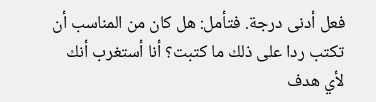فعل أدنى درجة. فتأمل: هل كان من المناسب أن تكتب ردا على ذلك ما كتبت؟ أنا أستغرب أنك لأي هدف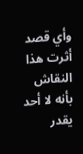وأي قصد أثرت هذا النقاش بأنه لا أحد يقدر